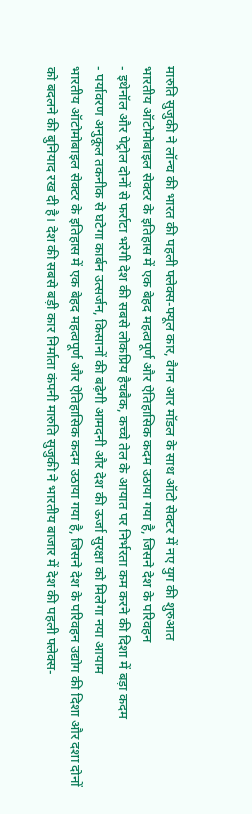मारुति सुजुकी ने लॉन्च की भारत की पहली फ्लेक्स-फ्यूल कार, वैगन आर मॉडल के साथ ऑटो सेक्टर में नए युग की शुरुआत
भारतीय ऑटोमोबाइल सेक्टर के इतिहास में एक बेहद महत्वपूर्ण और ऐतिहासिक कदम उठाया गया है, जिसने देश के परिवहन
- इथेनॉल और पेट्रोल दोनों से फर्राटा भरेगी देश की सबसे लोकप्रिय हैचबैक, कच्चे तेल के आयात पर निर्भरता कम करने की दिशा में बड़ा कदम
- पर्यावरण अनुकूल तकनीक से घटेगा कार्बन उत्सर्जन, किसानों की बढ़ेगी आमदनी और देश की ऊर्जा सुरक्षा को मिलेगा नया आयाम
भारतीय ऑटोमोबाइल सेक्टर के इतिहास में एक बेहद महत्वपूर्ण और ऐतिहासिक कदम उठाया गया है, जिसने देश के परिवहन उद्योग की दिशा और दशा दोनों को बदलने की बुनियाद रख दी है। देश की सबसे बड़ी कार निर्माता कंपनी मारुति सुजुकी ने भारतीय बाजार में देश की पहली फ्लेक्स-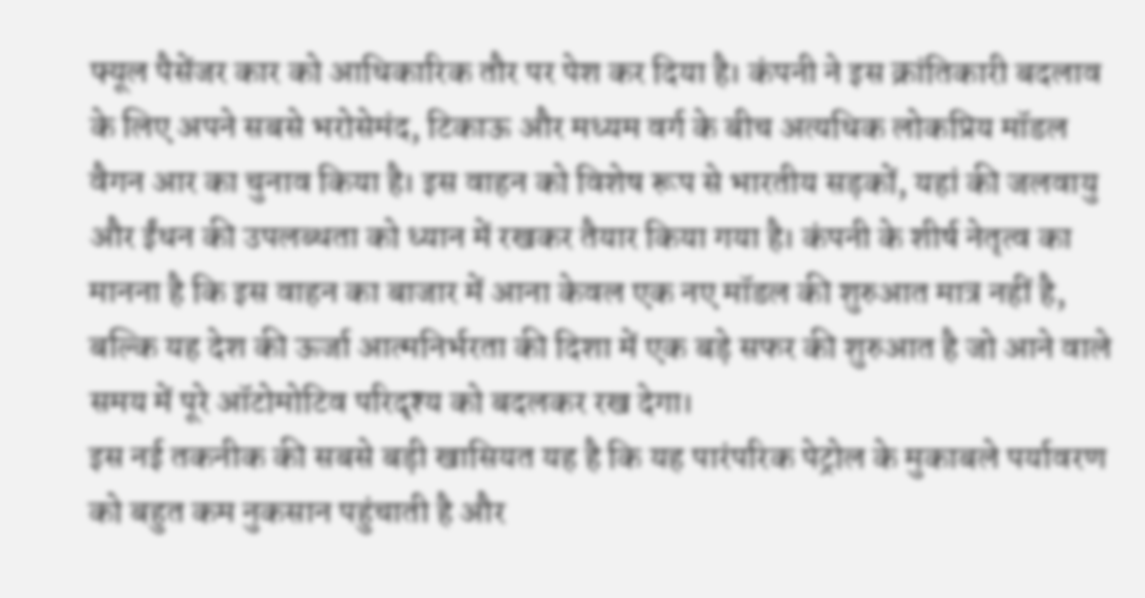फ्यूल पैसेंजर कार को आधिकारिक तौर पर पेश कर दिया है। कंपनी ने इस क्रांतिकारी बदलाव के लिए अपने सबसे भरोसेमंद, टिकाऊ और मध्यम वर्ग के बीच अत्यधिक लोकप्रिय मॉडल वैगन आर का चुनाव किया है। इस वाहन को विशेष रूप से भारतीय सड़कों, यहां की जलवायु और ईंधन की उपलब्धता को ध्यान में रखकर तैयार किया गया है। कंपनी के शीर्ष नेतृत्व का मानना है कि इस वाहन का बाजार में आना केवल एक नए मॉडल की शुरुआत मात्र नहीं है, बल्कि यह देश की ऊर्जा आत्मनिर्भरता की दिशा में एक बड़े सफर की शुरुआत है जो आने वाले समय में पूरे ऑटोमोटिव परिदृश्य को बदलकर रख देगा।
इस नई तकनीक की सबसे बड़ी खासियत यह है कि यह पारंपरिक पेट्रोल के मुकाबले पर्यावरण को बहुत कम नुकसान पहुंचाती है और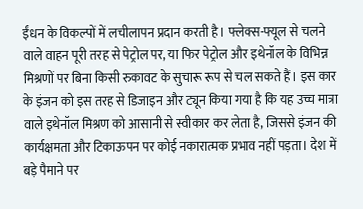ईंधन के विकल्पों में लचीलापन प्रदान करती है। फ्लेक्स-फ्यूल से चलने वाले वाहन पूरी तरह से पेट्रोल पर, या फिर पेट्रोल और इथेनॉल के विभिन्न मिश्रणों पर बिना किसी रुकावट के सुचारू रूप से चल सकते हैं। इस कार के इंजन को इस तरह से डिजाइन और ट्यून किया गया है कि यह उच्च मात्रा वाले इथेनॉल मिश्रण को आसानी से स्वीकार कर लेता है, जिससे इंजन की कार्यक्षमता और टिकाऊपन पर कोई नकारात्मक प्रभाव नहीं पड़ता। देश में बड़े पैमाने पर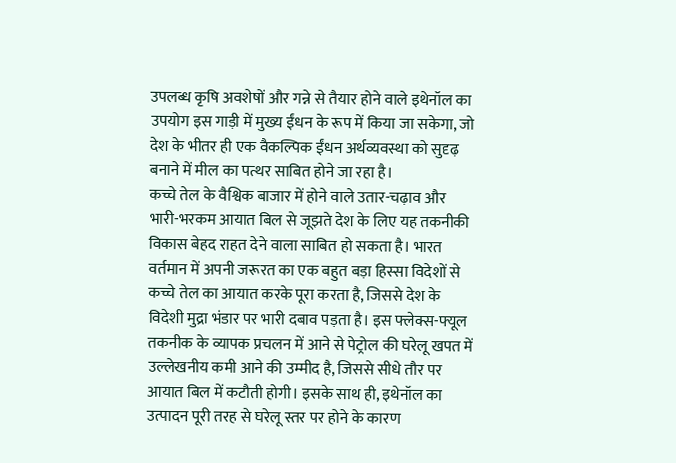उपलब्ध कृषि अवशेषों और गन्ने से तैयार होने वाले इथेनॉल का उपयोग इस गाड़ी में मुख्य ईंधन के रूप में किया जा सकेगा, जो देश के भीतर ही एक वैकल्पिक ईंधन अर्थव्यवस्था को सुदृढ़ बनाने में मील का पत्थर साबित होने जा रहा है।
कच्चे तेल के वैश्विक बाजार में होने वाले उतार-चढ़ाव और भारी-भरकम आयात बिल से जूझते देश के लिए यह तकनीकी विकास बेहद राहत देने वाला साबित हो सकता है। भारत वर्तमान में अपनी जरूरत का एक बहुत बड़ा हिस्सा विदेशों से कच्चे तेल का आयात करके पूरा करता है, जिससे देश के विदेशी मुद्रा भंडार पर भारी दबाव पड़ता है। इस फ्लेक्स-फ्यूल तकनीक के व्यापक प्रचलन में आने से पेट्रोल की घरेलू खपत में उल्लेखनीय कमी आने की उम्मीद है, जिससे सीधे तौर पर आयात बिल में कटौती होगी। इसके साथ ही, इथेनॉल का उत्पादन पूरी तरह से घरेलू स्तर पर होने के कारण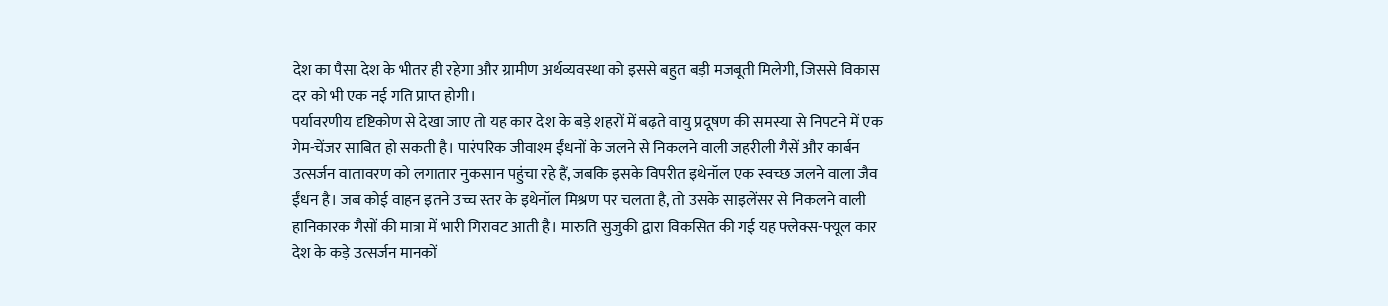देश का पैसा देश के भीतर ही रहेगा और ग्रामीण अर्थव्यवस्था को इससे बहुत बड़ी मजबूती मिलेगी, जिससे विकास दर को भी एक नई गति प्राप्त होगी।
पर्यावरणीय दृष्टिकोण से देखा जाए तो यह कार देश के बड़े शहरों में बढ़ते वायु प्रदूषण की समस्या से निपटने में एक गेम-चेंजर साबित हो सकती है। पारंपरिक जीवाश्म ईंधनों के जलने से निकलने वाली जहरीली गैसें और कार्बन उत्सर्जन वातावरण को लगातार नुकसान पहुंचा रहे हैं, जबकि इसके विपरीत इथेनॉल एक स्वच्छ जलने वाला जैव ईंधन है। जब कोई वाहन इतने उच्च स्तर के इथेनॉल मिश्रण पर चलता है, तो उसके साइलेंसर से निकलने वाली हानिकारक गैसों की मात्रा में भारी गिरावट आती है। मारुति सुजुकी द्वारा विकसित की गई यह फ्लेक्स-फ्यूल कार देश के कड़े उत्सर्जन मानकों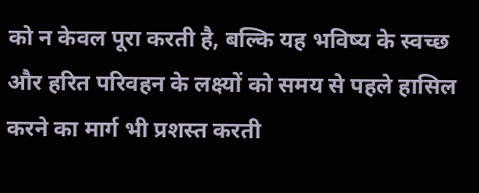को न केवल पूरा करती है, बल्कि यह भविष्य के स्वच्छ और हरित परिवहन के लक्ष्यों को समय से पहले हासिल करने का मार्ग भी प्रशस्त करती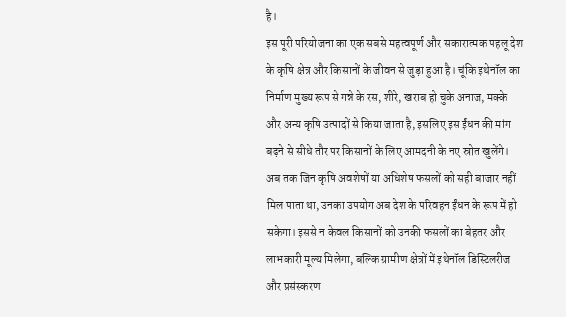है।
इस पूरी परियोजना का एक सबसे महत्वपूर्ण और सकारात्मक पहलू देश के कृषि क्षेत्र और किसानों के जीवन से जुड़ा हुआ है। चूंकि इथेनॉल का निर्माण मुख्य रूप से गन्ने के रस, शीरे, खराब हो चुके अनाज, मक्के और अन्य कृषि उत्पादों से किया जाता है, इसलिए इस ईंधन की मांग बढ़ने से सीधे तौर पर किसानों के लिए आमदनी के नए स्रोत खुलेंगे। अब तक जिन कृषि अवशेषों या अधिशेष फसलों को सही बाजार नहीं मिल पाता था, उनका उपयोग अब देश के परिवहन ईंधन के रूप में हो सकेगा। इससे न केवल किसानों को उनकी फसलों का बेहतर और लाभकारी मूल्य मिलेगा, बल्कि ग्रामीण क्षेत्रों में इथेनॉल डिस्टिलरीज और प्रसंस्करण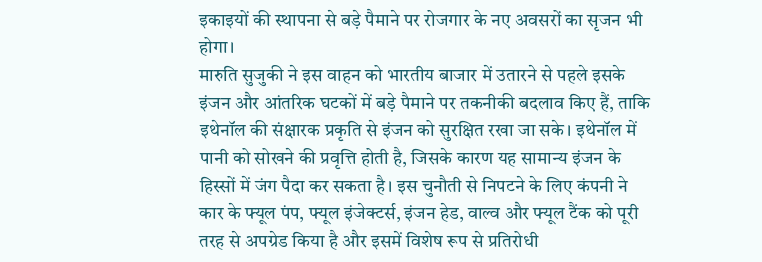इकाइयों की स्थापना से बड़े पैमाने पर रोजगार के नए अवसरों का सृजन भी होगा।
मारुति सुजुकी ने इस वाहन को भारतीय बाजार में उतारने से पहले इसके इंजन और आंतरिक घटकों में बड़े पैमाने पर तकनीकी बदलाव किए हैं, ताकि इथेनॉल की संक्षारक प्रकृति से इंजन को सुरक्षित रखा जा सके। इथेनॉल में पानी को सोखने की प्रवृत्ति होती है, जिसके कारण यह सामान्य इंजन के हिस्सों में जंग पैदा कर सकता है। इस चुनौती से निपटने के लिए कंपनी ने कार के फ्यूल पंप, फ्यूल इंजेक्टर्स, इंजन हेड, वाल्व और फ्यूल टैंक को पूरी तरह से अपग्रेड किया है और इसमें विशेष रूप से प्रतिरोधी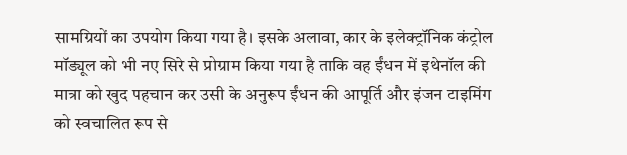सामग्रियों का उपयोग किया गया है। इसके अलावा, कार के इलेक्ट्रॉनिक कंट्रोल मॉड्यूल को भी नए सिरे से प्रोग्राम किया गया है ताकि वह ईंधन में इथेनॉल की मात्रा को खुद पहचान कर उसी के अनुरूप ईंधन की आपूर्ति और इंजन टाइमिंग को स्वचालित रूप से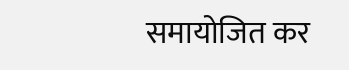समायोजित कर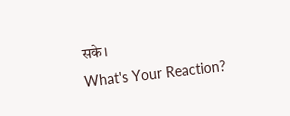सके।
What's Your Reaction?